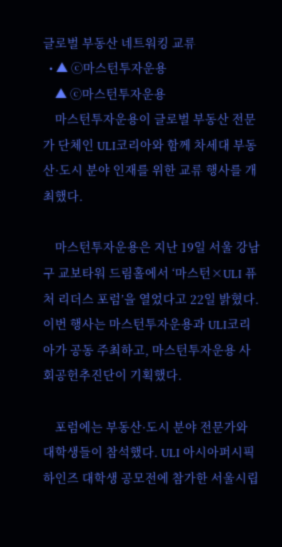글로벌 부동산 네트워킹 교류
  • ▲ ⓒ마스턴투자운용
    ▲ ⓒ마스턴투자운용
    마스턴투자운용이 글로벌 부동산 전문가 단체인 ULI코리아와 함께 차세대 부동산·도시 분야 인재를 위한 교류 행사를 개최했다.

    마스턴투자운용은 지난 19일 서울 강남구 교보타워 드림홀에서 ‘마스턴×ULI 퓨처 리더스 포럼’을 열었다고 22일 밝혔다. 이번 행사는 마스턴투자운용과 ULI코리아가 공동 주최하고, 마스턴투자운용 사회공헌추진단이 기획했다.

    포럼에는 부동산·도시 분야 전문가와 대학생들이 참석했다. ULI 아시아퍼시픽 하인즈 대학생 공모전에 참가한 서울시립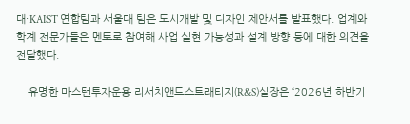대·KAIST 연합팀과 서울대 팀은 도시개발 및 디자인 제안서를 발표했다. 업계와 학계 전문가들은 멘토로 참여해 사업 실현 가능성과 설계 방향 등에 대한 의견을 전달했다.

    유명한 마스턴투자운용 리서치앤드스트래티지(R&S)실장은 ‘2026년 하반기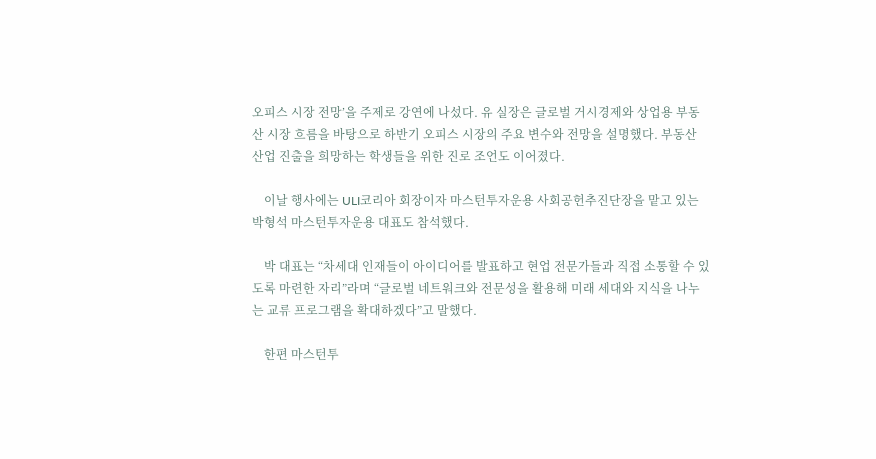오피스 시장 전망’을 주제로 강연에 나섰다. 유 실장은 글로벌 거시경제와 상업용 부동산 시장 흐름을 바탕으로 하반기 오피스 시장의 주요 변수와 전망을 설명했다. 부동산 산업 진출을 희망하는 학생들을 위한 진로 조언도 이어졌다.

    이날 행사에는 ULI코리아 회장이자 마스턴투자운용 사회공헌추진단장을 맡고 있는 박형석 마스턴투자운용 대표도 참석했다.

    박 대표는 “차세대 인재들이 아이디어를 발표하고 현업 전문가들과 직접 소통할 수 있도록 마련한 자리”라며 “글로벌 네트워크와 전문성을 활용해 미래 세대와 지식을 나누는 교류 프로그램을 확대하겠다”고 말했다.

    한편 마스턴투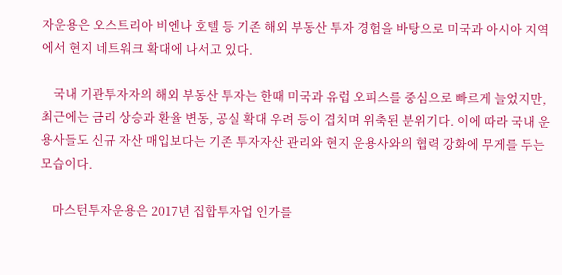자운용은 오스트리아 비엔나 호텔 등 기존 해외 부동산 투자 경험을 바탕으로 미국과 아시아 지역에서 현지 네트워크 확대에 나서고 있다.

    국내 기관투자자의 해외 부동산 투자는 한때 미국과 유럽 오피스를 중심으로 빠르게 늘었지만, 최근에는 금리 상승과 환율 변동, 공실 확대 우려 등이 겹치며 위축된 분위기다. 이에 따라 국내 운용사들도 신규 자산 매입보다는 기존 투자자산 관리와 현지 운용사와의 협력 강화에 무게를 두는 모습이다.

    마스턴투자운용은 2017년 집합투자업 인가를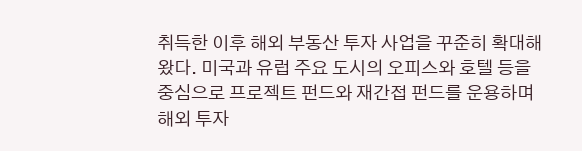취득한 이후 해외 부동산 투자 사업을 꾸준히 확대해 왔다. 미국과 유럽 주요 도시의 오피스와 호텔 등을 중심으로 프로젝트 펀드와 재간접 펀드를 운용하며 해외 투자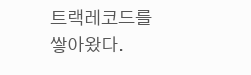트랙레코드를 쌓아왔다.